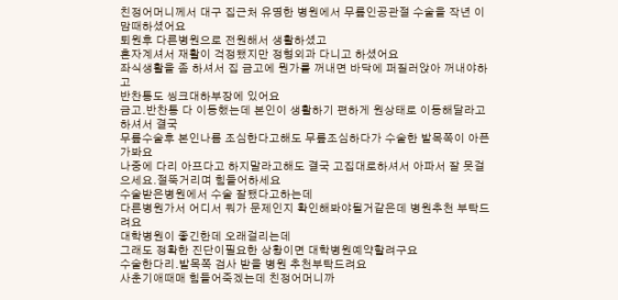친정어머니께서 대구 집근처 유명한 병원에서 무릎인공관절 수술을 작년 이맘때하셨어요
퇴원후 다른병원으로 전원해서 생활하셨고
혼자계셔서 재활이 걱정됐지만 정형외과 다니고 하셨어요
좌식생활을 좀 하셔서 집 금고에 뭔가를 꺼내면 바닥에 퍼질러앉아 꺼내야하고
반찬통도 씽크대하부장에 있어요
금고.반찬통 다 이동했는데 본인이 생활하기 편하게 원상태로 이동해달라고 하셔서 결국
무릎수술후 본인나름 조심한다고해도 무릎조심하다가 수술한 발목쪽이 아픈가봐요
나중에 다리 아프다고 하지말라고해도 결국 고집대로하셔서 아파서 잘 못걸으세요.절뚝거리며 힘들어하세요
수술받은병원에서 수술 잘됐다고하는데
다른병원가서 어디서 뭐가 문제인지 확인해봐야될거같은데 병원추천 부탁드려요
대학병원이 좋긴한데 오래걸리는데
그래도 정확한 진단이필요한 상황이면 대학병원예약할려구요
수술한다리.발목쪽 검사 받을 병원 추천부탁드려요
사춘기애때매 힘들어죽겠는데 친정어머니까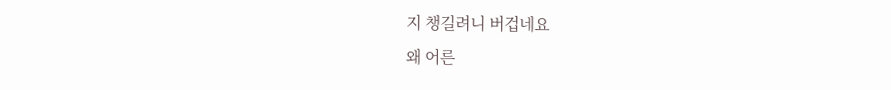지 챙길려니 버겁네요
왜 어른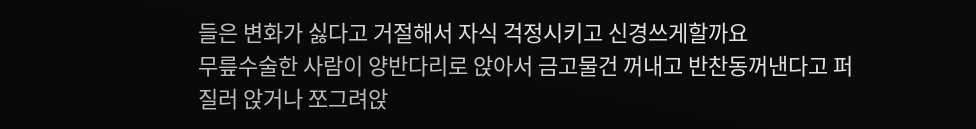들은 변화가 싫다고 거절해서 자식 걱정시키고 신경쓰게할까요
무릎수술한 사람이 양반다리로 앉아서 금고물건 꺼내고 반찬동꺼낸다고 퍼질러 앉거나 쪼그려앉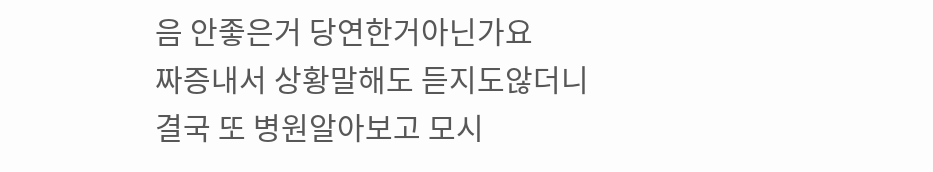음 안좋은거 당연한거아닌가요
짜증내서 상황말해도 듣지도않더니 결국 또 병원알아보고 모시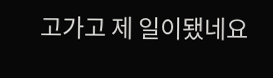고가고 제 일이됐네요